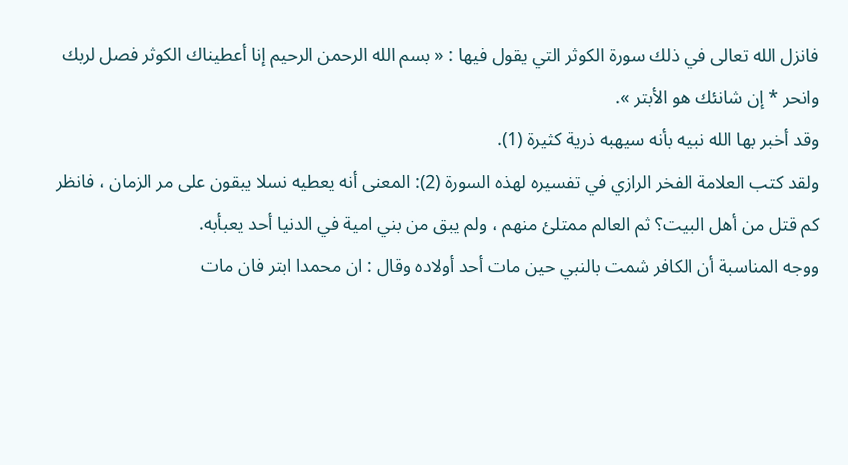فانزل الله تعالى في ذلك سورة الكوثر التي يقول فيها : « بسم الله الرحمن الرحيم إنا أعطيناك الكوثر فصل لربك وانحر * إن شانئك هو الأبتر ».
وقد أخبر بها الله نبيه بأنه سيهبه ذرية كثيرة (1).
ولقد كتب العلامة الفخر الرازي في تفسيره لهذه السورة (2): المعنى أنه يعطيه نسلا يبقون على مر الزمان ، فانظر كم قتل من أهل البيت؟ ثم العالم ممتلئ منهم ، ولم يبق من بني امية في الدنيا أحد يعبأبه.
ووجه المناسبة أن الكافر شمت بالنبي حين مات أحد أولاده وقال : ان محمدا ابتر فان مات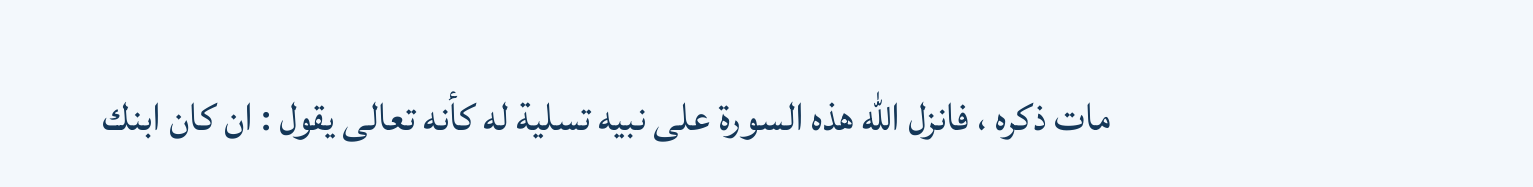مات ذكره ، فانزل الله هذه السورة على نبيه تسلية له كأنه تعالى يقول : ان كان ابنك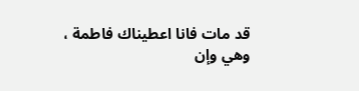قد مات فانا اعطيناك فاطمة ، وهي وإن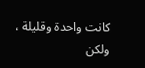كانت واحدة وقليلة ، ولكن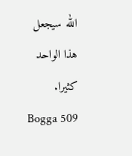الله سيجعل هذا الواحد كثيرا.
Bogga 509